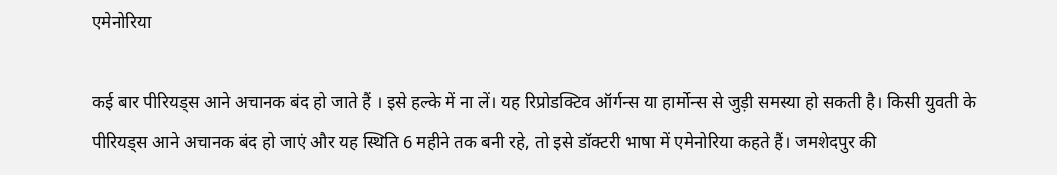एमेनोरिया

कई बार पीरियड्स आने अचानक बंद हो जाते हैं । इसे हल्के में ना लें। यह रिप्रोडक्टिव ऑर्गन्स या हार्मोन्स से जुड़ी समस्या हो सकती है। किसी युवती के पीरियड्स आने अचानक बंद हो जाएं और यह स्थिति 6 महीने तक बनी रहे, तो इसे डॉक्टरी भाषा में एमेनोरिया कहते हैं। जमशेदपुर की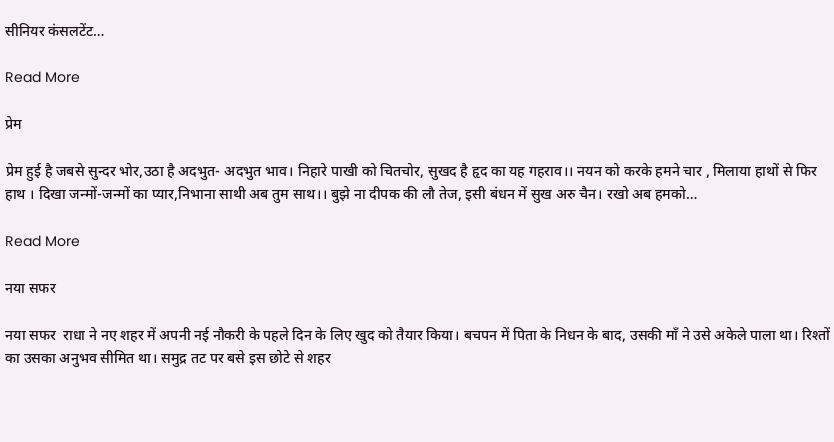सीनियर कंसलटेंट…

Read More

प्रेम

प्रेम हुई है जबसे सुन्दर भोर,उठा है अदभुत- अदभुत भाव। निहारे पाखी को चितचोर, सुखद है हृद का यह गहराव।। नयन को करके हमने चार , मिलाया हाथों से फिर हाथ । दिखा जन्मों-जन्मों का प्यार,निभाना साथी अब तुम साथ।। बुझे ना दीपक की लौ तेज, इसी बंधन में सुख अरु चैन। रखो अब हमको…

Read More

नया सफर

नया सफर  राधा ने नए शहर में अपनी नई नौकरी के पहले दिन के लिए खुद को तैयार किया। बचपन में पिता के निधन के बाद, उसकी माँ ने उसे अकेले पाला था। रिश्तों का उसका अनुभव सीमित था। समुद्र तट पर बसे इस छोटे से शहर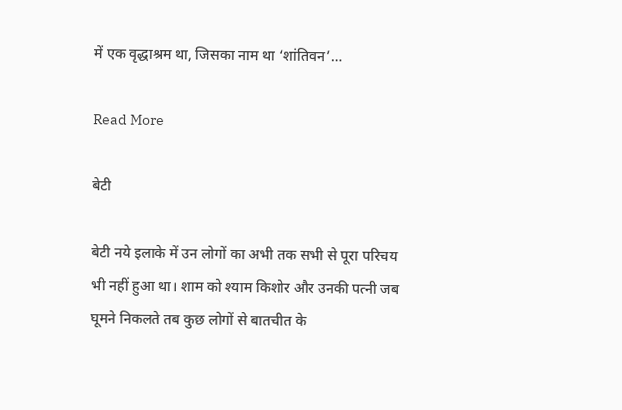में एक वृद्धाश्रम था, जिसका नाम था ‘शांतिवन’…

Read More

बेटी

बेटी नये इलाके में उन लोगों का अभी तक सभी से पूरा परिचय भी नहीं हुआ था। शाम को श्याम किशोर और उनकी पत्नी जब घूमने निकलते तब कुछ लोगों से बातचीत के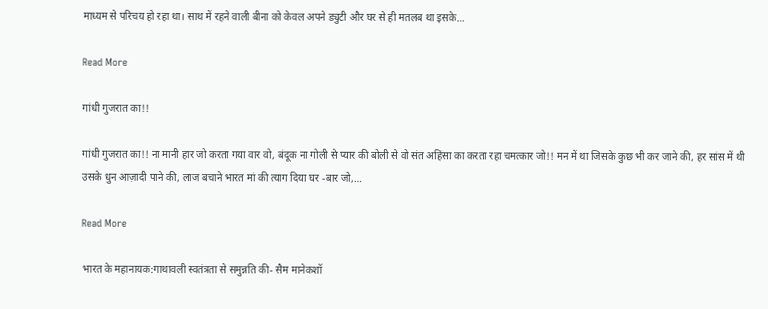माध्यम से परिचय हो रहा था। साथ में रहने वाली बीना को केवल अपने ड्युटी और घर से ही मतलब था इसके…

Read More

गांधी गुजरात का!!

गांधी गुजरात का!! ना मानी हार जो करता गया वार वो, बंदूक ना गोली से प्यार की बोली से वो संत अहिंसा का करता रहा चमत्कार जो!! मन में था जिसके कुछ भी कर जाने की, हर सांस में थी उसके धुन आज़ादी पाने की, लाज बचाने भारत मां की त्याग दिया घर -बार जो,…

Read More

भारत के महानायक:गाथावली स्वतंत्रता से समुन्नति की- सैम मानेकशॉ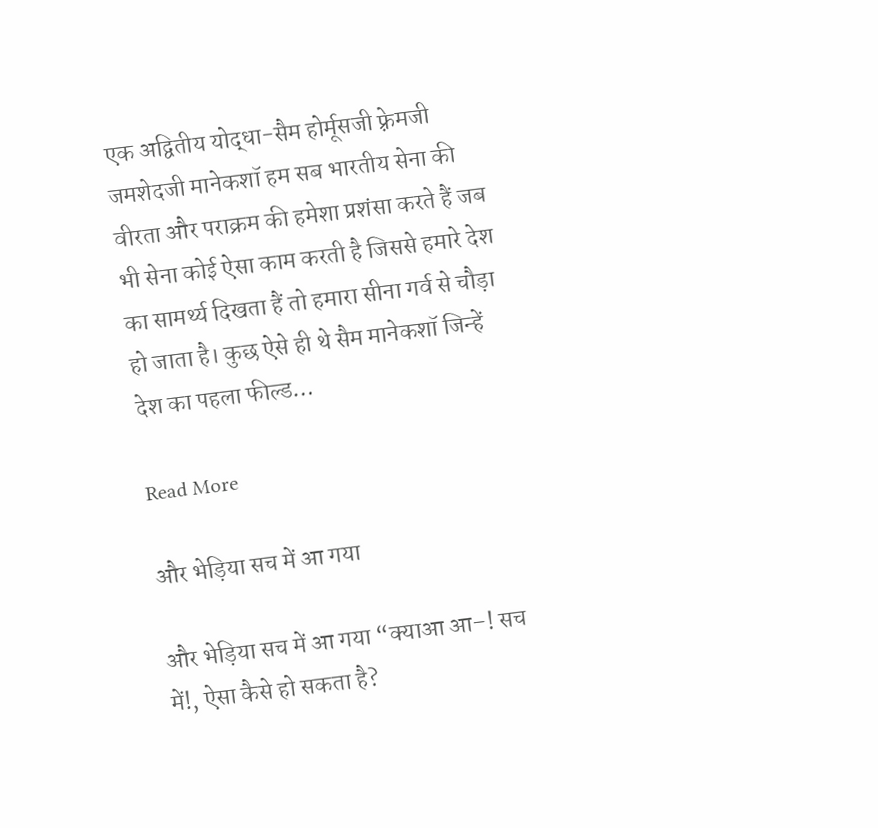एक अद्वितीय योद्धा-सैम होर्मूसजी फ़्रेमजी जमशेदजी मानेकशॉ हम सब भारतीय सेना की वीरता और पराक्रम की हमेशा प्रशंसा करते हैं जब भी सेना कोई ऐसा काम करती है जिससे हमारे देश का सामर्थ्य दिखता हैं तो हमारा सीना गर्व से चौड़ा हो जाता है। कुछ ऐसे ही थे सैम मानेकशॉ जिन्हें देश का पहला फील्ड…

Read More

और भेड़िया सच में आ गया

और भेड़िया सच में आ गया “क्याआ आ–! सच में!, ऐसा कैसे हो सकता है?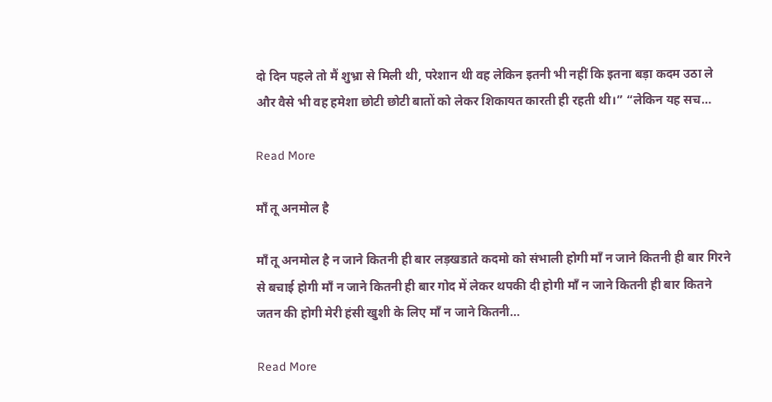दो दिन पहले तो मैं शुभ्रा से मिली थी, परेशान थी वह लेकिन इतनी भी नहीं कि इतना बड़ा कदम उठा ले और वैसे भी वह हमेशा छोटी छोटी बातों को लेकर शिकायत कारती ही रहती थी।” “लेकिन यह सच…

Read More

माँ तू अनमोल है

माँ तू अनमोल है न जाने कितनी ही बार लड़खडाते कदमो को संभाली होगी माँ न जाने कितनी ही बार गिरने से बचाई होगी माँ न जाने कितनी ही बार गोद में लेकर थपकी दी होगी माँ न जाने कितनी ही बार कितने जतन की होगी मेरी हंसी खुशी के लिए माँ न जाने कितनी…

Read More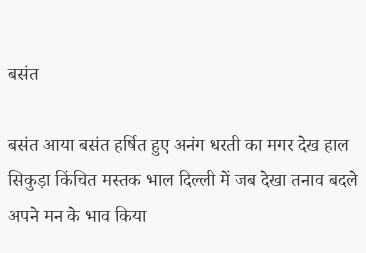बसंत

बसंत आया बसंत हर्षित हुए अनंग धरती का मगर देख हाल सिकुड़ा किंचित मस्तक भाल दिल्ली में जब देखा तनाव बदले अपने मन के भाव किया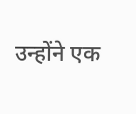उन्होंने एक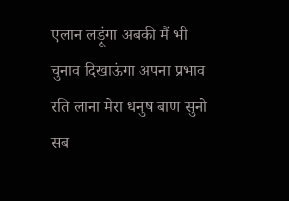एलान लड़ूंगा अबकी मैं भी चुनाव दिखाऊंगा अपना प्रभाव रति लाना मेरा धनुष बाण सुनो सब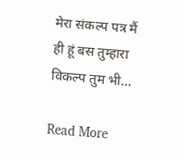मेरा संकल्प पत्र मैं ही हूं बस तुम्हारा विकल्प तुम भी…

Read More